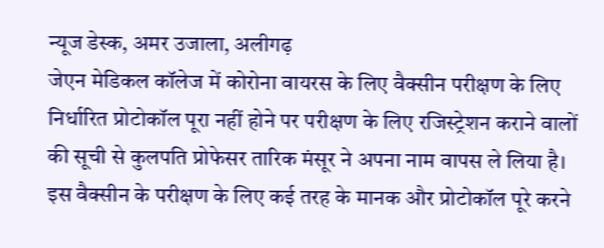न्यूज डेस्क, अमर उजाला, अलीगढ़
जेएन मेडिकल कॉलेज में कोरोना वायरस के लिए वैक्सीन परीक्षण के लिए निर्धारित प्रोटोकॉल पूरा नहीं होने पर परीक्षण के लिए रजिस्ट्रेशन कराने वालों की सूची से कुलपति प्रोफेसर तारिक मंसूर ने अपना नाम वापस ले लिया है।
इस वैक्सीन के परीक्षण के लिए कई तरह के मानक और प्रोटोकॉल पूरे करने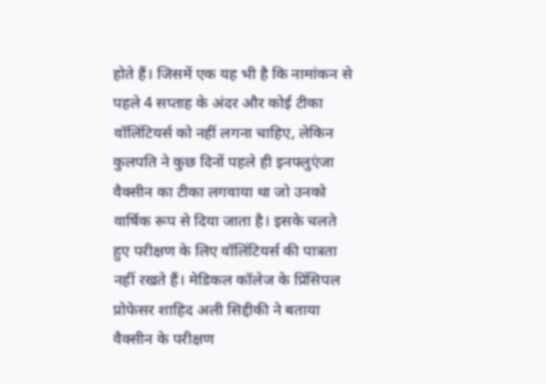होते हैं। जिसमें एक यह भी है कि नामांकन से पहले 4 सप्ताह के अंदर और कोई टीका वॉलिंटियर्स को नहीं लगना चाहिए, लेकिन कुलपति ने कुछ दिनों पहले ही इनफ्लुएंजा वैक्सीन का टीका लगवाया था जो उनको वार्षिक रूप से दिया जाता है। इसके चलते हुए परीक्षण के लिए वॉलिंटियर्स की पात्रता नहीं रखते हैं। मेडिकल कॉलेज के प्रिंसिपल प्रोफेसर शाहिद अली सिद्दीकी ने बताया वैक्सीन के परीक्षण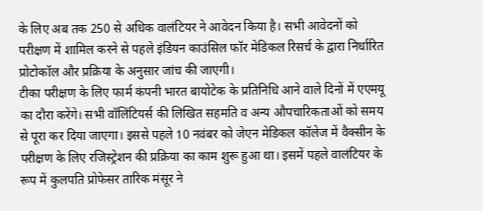के लिए अब तक 250 से अधिक वालंटियर ने आवेदन किया है। सभी आवेदनों को परीक्षण में शामिल करने से पहले इंडियन काउंसिल फॉर मेडिकल रिसर्च के द्वारा निर्धारित प्रोटोकॉल और प्रक्रिया के अनुसार जांच की जाएगी।
टीका परीक्षण के लिए फार्म कंपनी भारत बायोटेक के प्रतिनिधि आने वाले दिनों में एएमयू का दौरा करेंगे। सभी वॉलिंटियर्स की लिखित सहमति व अन्य औपचारिकताओं को समय से पूरा कर दिया जाएगा। इससे पहले 10 नवंबर को जेएन मेडिकल कॉलेज में वैक्सीन के परीक्षण के लिए रजिस्ट्रेशन की प्रक्रिया का काम शुरू हुआ था। इसमें पहले वालंटियर के रूप में कुलपति प्रोफेसर तारिक मंसूर ने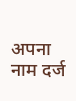अपना नाम दर्ज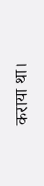कराया था।